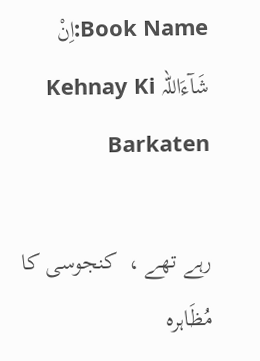Book Name:اِنْ شَآءَاللہ Kehnay Ki Barkaten

رہے تھے ،  کنجوسی کا مُظَاہرہ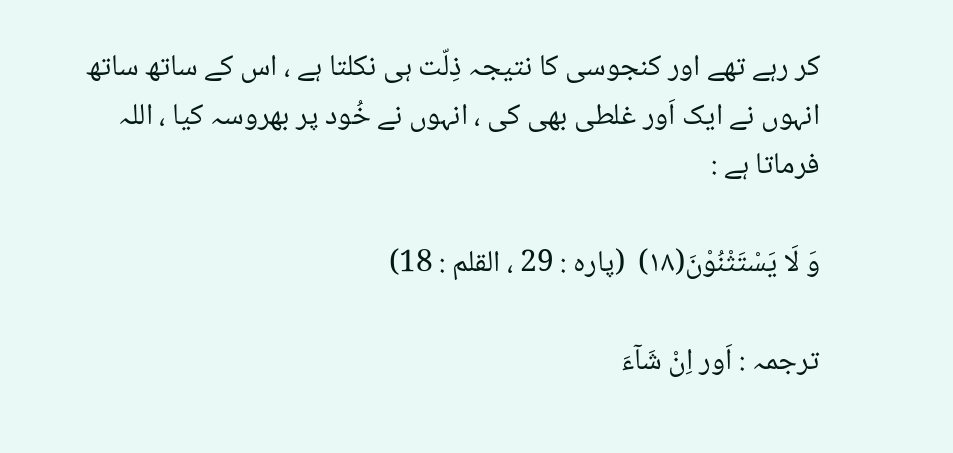کر رہے تھے اور کنجوسی کا نتیجہ ذِلّت ہی نکلتا ہے ، اس کے ساتھ ساتھ انہوں نے ایک اَور غلطی بھی کی ، انہوں نے خُود پر بھروسہ کیا ، اللہ فرماتا ہے :

وَ لَا یَسْتَثْنُوْنَ(۱۸)  (پارہ : 29 ، القلم : 18)

ترجمہ : اَور اِنْ شَآءَ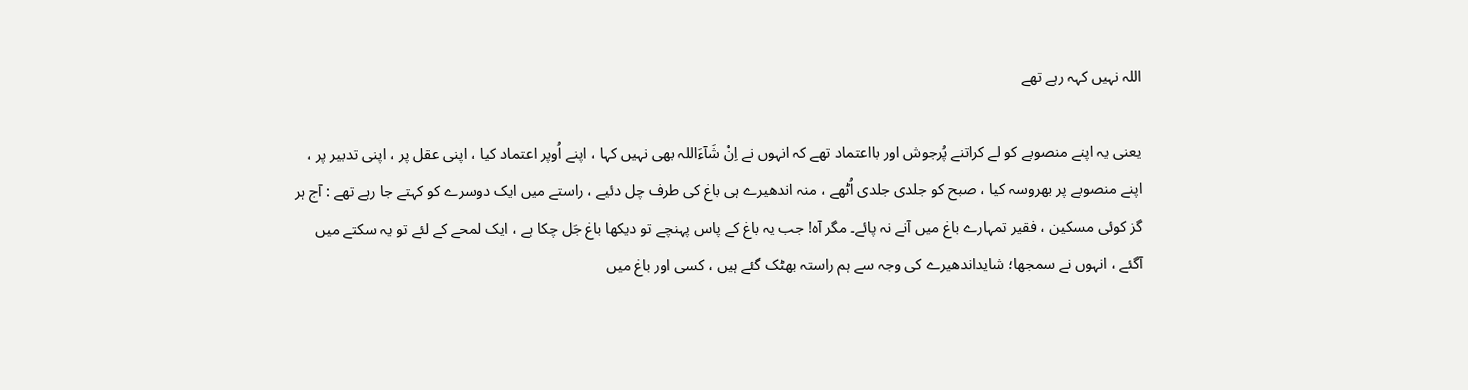اللہ نہیں کہہ رہے تھے

یعنی یہ اپنے منصوبے کو لے کراتنے پُرجوش اور بااعتماد تھے کہ انہوں نے اِنْ شَآءَاللہ بھی نہیں کہا ، اپنے اُوپر اعتماد کیا ، اپنی عقل پر ، اپنی تدبیر پر ، اپنے منصوبے پر بھروسہ کیا ، صبح کو جلدی جلدی اُٹھے ، منہ اندھیرے ہی باغ کی طرف چل دئیے ، راستے میں ایک دوسرے کو کہتے جا رہے تھے : آج ہر گز کوئی مسکین ، فقیر تمہارے باغ میں آنے نہ پائے۔ مگر آہ! جب یہ باغ کے پاس پہنچے تو دیکھا باغ جَل چکا ہے ، ایک لمحے کے لئے تو یہ سکتے میں آگئے ، انہوں نے سمجھا؛ شایداندھیرے کی وجہ سے ہم راستہ بھٹک گئے ہیں ، کسی اور باغ میں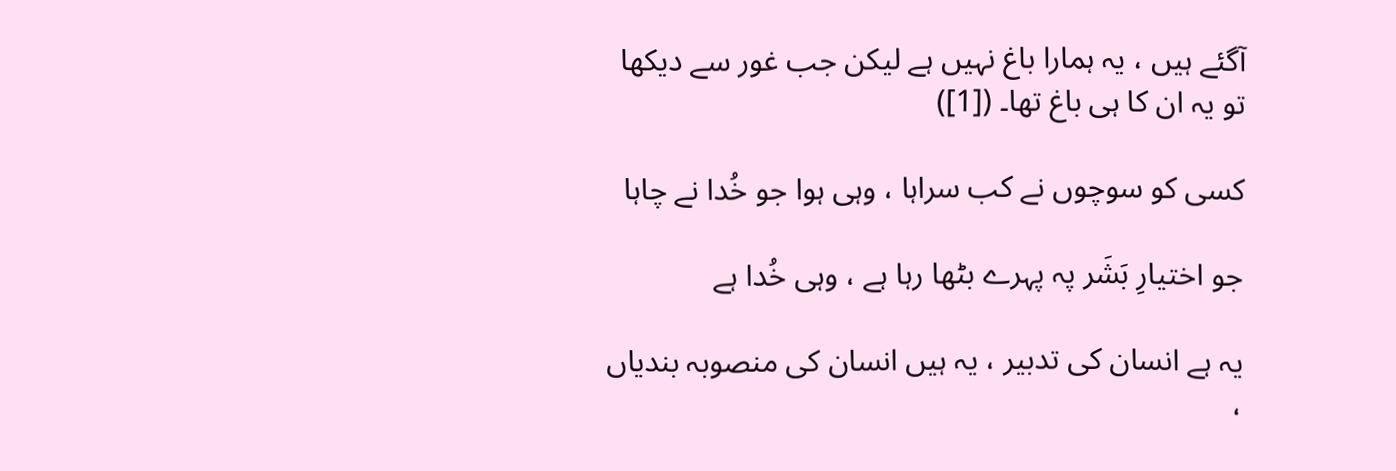آگئے ہیں ، یہ ہمارا باغ نہیں ہے لیکن جب غور سے دیکھا تو یہ ان کا ہی باغ تھا۔ ([1])

کسی کو سوچوں نے کب سراہا ، وہی ہوا جو خُدا نے چاہا

جو اختیارِ بَشَر پہ پہرے بٹھا رہا ہے ، وہی خُدا ہے

یہ ہے انسان کی تدبیر ، یہ ہیں انسان کی منصوبہ بندیاں ،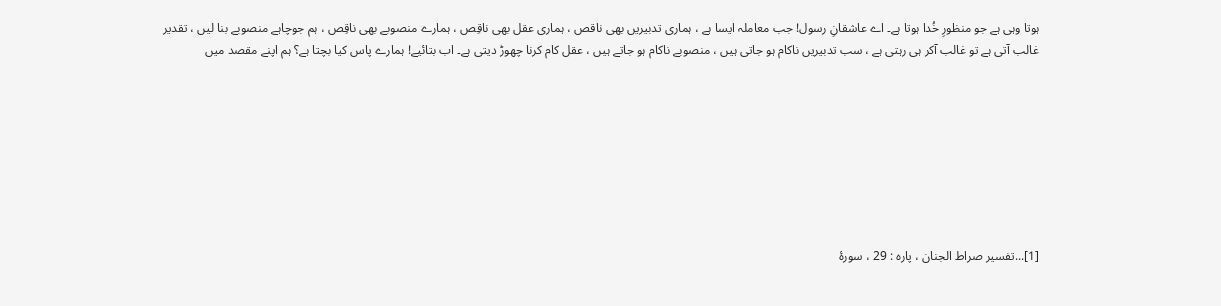ہوتا وہی ہے جو منظورِ خُدا ہوتا ہے۔ اے عاشقانِ رسول! جب معاملہ ایسا ہے ، ہماری تدبیریں بھی ناقص ، ہماری عقل بھی ناقِص ، ہمارے منصوبے بھی ناقِص ، ہم جوچاہے منصوبے بنا لیں ، تقدیر غالب آتی ہے تو غالب آکر ہی رہتی ہے ، سب تدبیریں ناکام ہو جاتی ہیں ، منصوبے ناکام ہو جاتے ہیں ، عقل کام کرنا چھوڑ دیتی ہے۔ اب بتائیے! ہمارے پاس کیا بچتا ہے؟ ہم اپنے مقصد میں








[1]...تفسیر صراط الجنان ، پارہ : 29 ، سورۂ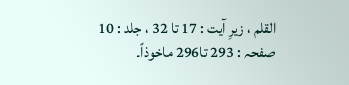القلم ، زیرِ آیت : 17 تا 32 ، جلد : 10 صفحہ : 293 تا296 ماخوذاً۔